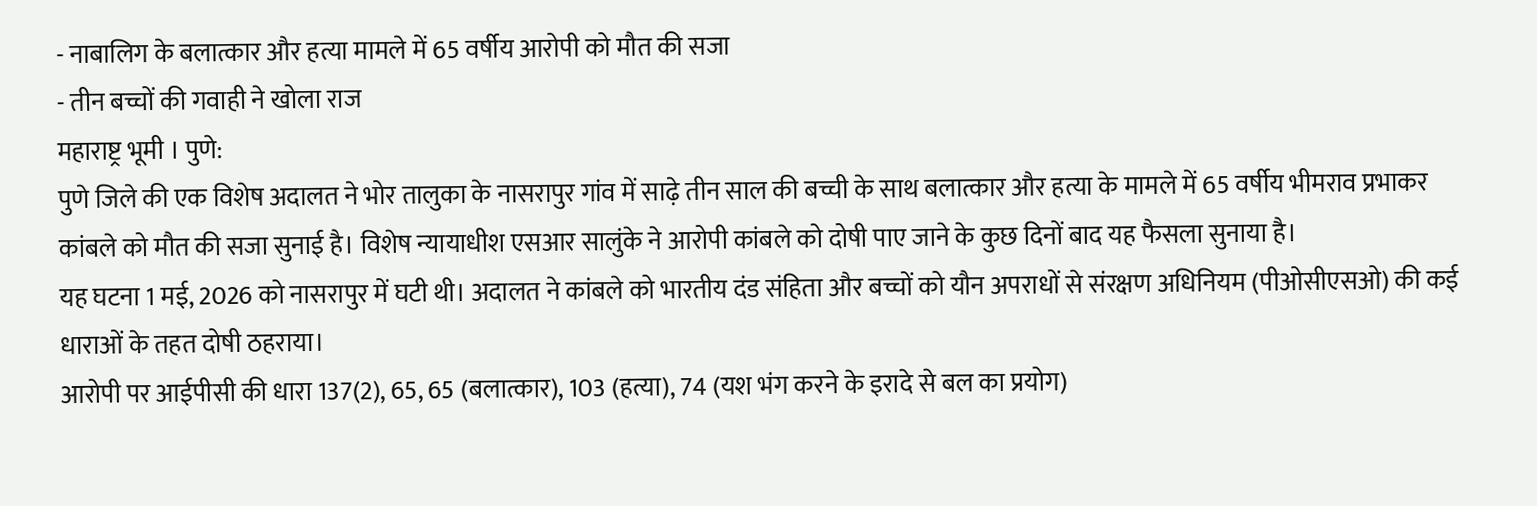- नाबालिग के बलात्कार और हत्या मामले में 65 वर्षीय आरोपी को मौत की सजा
- तीन बच्चों की गवाही ने खोला राज
महाराष्ट्र भूमी । पुणे:
पुणे जिले की एक विशेष अदालत ने भोर तालुका के नासरापुर गांव में साढ़े तीन साल की बच्ची के साथ बलात्कार और हत्या के मामले में 65 वर्षीय भीमराव प्रभाकर कांबले को मौत की सजा सुनाई है। विशेष न्यायाधीश एसआर सालुंके ने आरोपी कांबले को दोषी पाए जाने के कुछ दिनों बाद यह फैसला सुनाया है।
यह घटना 1 मई, 2026 को नासरापुर में घटी थी। अदालत ने कांबले को भारतीय दंड संहिता और बच्चों को यौन अपराधों से संरक्षण अधिनियम (पीओसीएसओ) की कई धाराओं के तहत दोषी ठहराया।
आरोपी पर आईपीसी की धारा 137(2), 65, 65 (बलात्कार), 103 (हत्या), 74 (यश भंग करने के इरादे से बल का प्रयोग)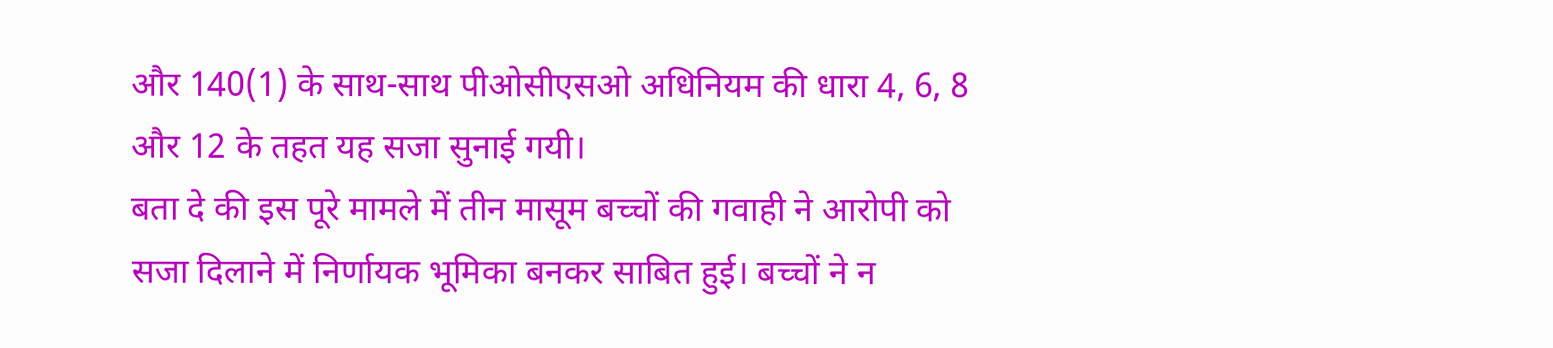और 140(1) के साथ-साथ पीओसीएसओ अधिनियम की धारा 4, 6, 8 और 12 के तहत यह सजा सुनाई गयी।
बता दे की इस पूरे मामले में तीन मासूम बच्चों की गवाही ने आरोपी को सजा दिलाने में निर्णायक भूमिका बनकर साबित हुई। बच्चों ने न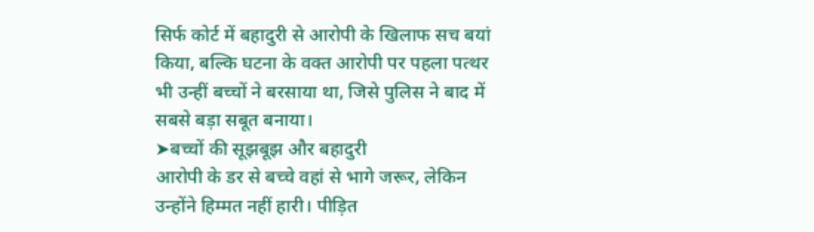सिर्फ कोर्ट में बहादुरी से आरोपी के खिलाफ सच बयां किया, बल्कि घटना के वक्त आरोपी पर पहला पत्थर भी उन्हीं बच्चों ने बरसाया था, जिसे पुलिस ने बाद में सबसे बड़ा सबूत बनाया।
➤बच्चों की सूझबूझ और बहादुरी
आरोपी के डर से बच्चे वहां से भागे जरूर, लेकिन उन्होंने हिम्मत नहीं हारी। पीड़ित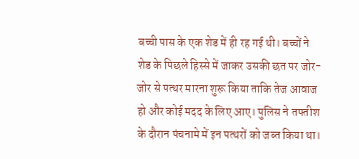बच्ची पास के एक शेड में ही रह गई थी। बच्चों ने शेड के पिछले हिस्से में जाकर उसकी छत पर जोर-जोर से पत्थर मारना शुरू किया ताकि तेज आवाज हो और कोई मदद के लिए आए। पुलिस ने तफ्तीश के दौरान पंचनामे में इन पत्थरों को जब्त किया था।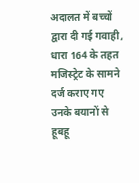अदालत में बच्चों द्वारा दी गई गवाही, धारा 164 के तहत मजिस्ट्रेट के सामने दर्ज कराए गए उनके बयानों से हूबहू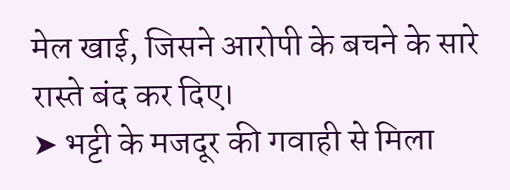मेल खाई, जिसने आरोपी के बचने के सारे रास्ते बंद कर दिए।
➤ भट्टी के मजदूर की गवाही से मिला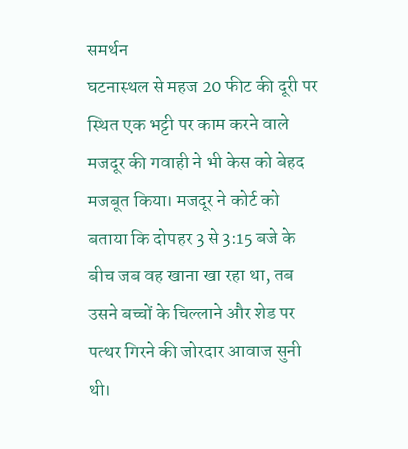समर्थन
घटनास्थल से महज 20 फीट की दूरी पर स्थित एक भट्टी पर काम करने वाले मजदूर की गवाही ने भी केस को बेहद मजबूत किया। मजदूर ने कोर्ट को बताया कि दोपहर 3 से 3:15 बजे के बीच जब वह खाना खा रहा था, तब उसने बच्चों के चिल्लाने और शेड पर पत्थर गिरने की जोरदार आवाज सुनी थी।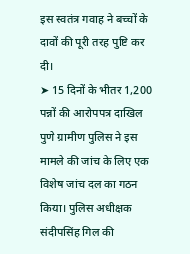इस स्वतंत्र गवाह ने बच्चों के दावों की पूरी तरह पुष्टि कर दी।
➤ 15 दिनों के भीतर 1,200 पन्नों की आरोपपत्र दाखिल
पुणे ग्रामीण पुलिस ने इस मामले की जांच के लिए एक विशेष जांच दल का गठन किया। पुलिस अधीक्षक संदीपसिंह गिल की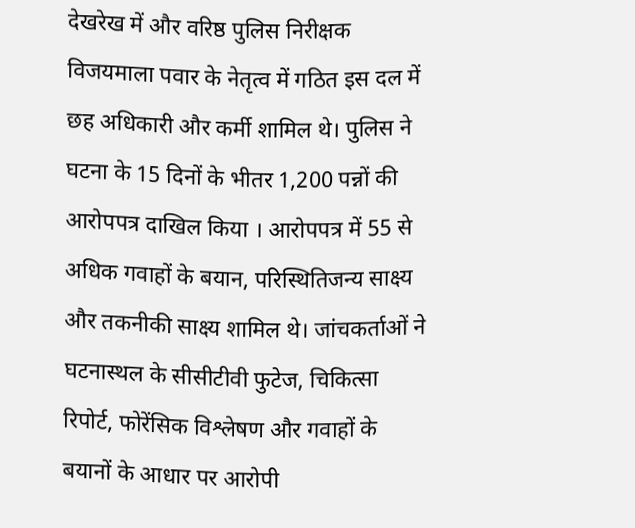देखरेख में और वरिष्ठ पुलिस निरीक्षक विजयमाला पवार के नेतृत्व में गठित इस दल में छह अधिकारी और कर्मी शामिल थे। पुलिस ने घटना के 15 दिनों के भीतर 1,200 पन्नों की आरोपपत्र दाखिल किया । आरोपपत्र में 55 से अधिक गवाहों के बयान, परिस्थितिजन्य साक्ष्य और तकनीकी साक्ष्य शामिल थे। जांचकर्ताओं ने घटनास्थल के सीसीटीवी फुटेज, चिकित्सा रिपोर्ट, फोरेंसिक विश्लेषण और गवाहों के बयानों के आधार पर आरोपी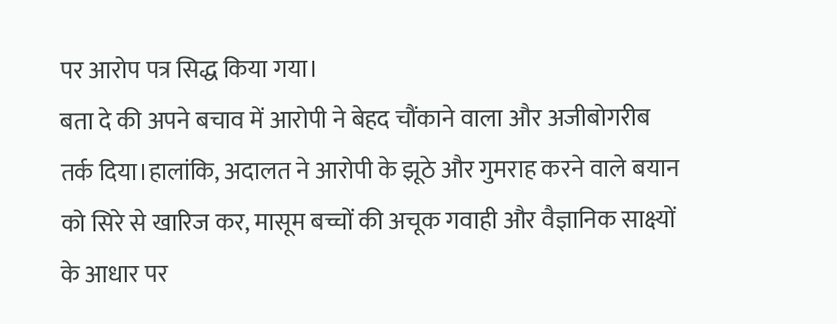पर आरोप पत्र सिद्ध किया गया।
बता दे की अपने बचाव में आरोपी ने बेहद चौंकाने वाला और अजीबोगरीब तर्क दिया।हालांकि, अदालत ने आरोपी के झूठे और गुमराह करने वाले बयान को सिरे से खारिज कर, मासूम बच्चों की अचूक गवाही और वैज्ञानिक साक्ष्यों के आधार पर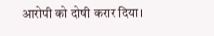आरोपी को दोषी करार दिया।